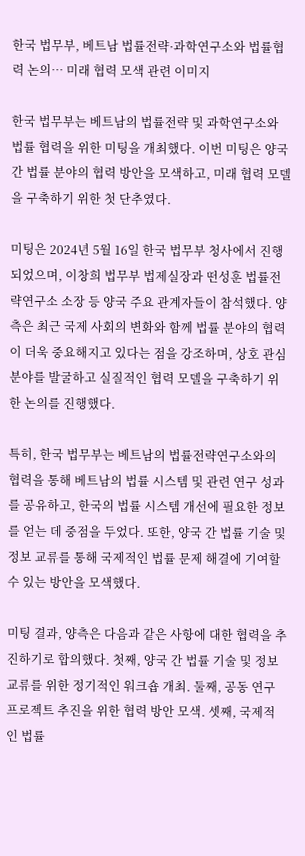한국 법무부, 베트남 법률전략·과학연구소와 법률협력 논의… 미래 협력 모색 관련 이미지

한국 법무부는 베트남의 법률전략 및 과학연구소와 법률 협력을 위한 미팅을 개최했다. 이번 미팅은 양국 간 법률 분야의 협력 방안을 모색하고, 미래 협력 모델을 구축하기 위한 첫 단추였다.

미팅은 2024년 5월 16일 한국 법무부 청사에서 진행되었으며, 이창희 법무부 법제실장과 떤성훈 법률전략연구소 소장 등 양국 주요 관계자들이 참석했다. 양측은 최근 국제 사회의 변화와 함께 법률 분야의 협력이 더욱 중요해지고 있다는 점을 강조하며, 상호 관심 분야를 발굴하고 실질적인 협력 모델을 구축하기 위한 논의를 진행했다.

특히, 한국 법무부는 베트남의 법률전략연구소와의 협력을 통해 베트남의 법률 시스템 및 관련 연구 성과를 공유하고, 한국의 법률 시스템 개선에 필요한 정보를 얻는 데 중점을 두었다. 또한, 양국 간 법률 기술 및 정보 교류를 통해 국제적인 법률 문제 해결에 기여할 수 있는 방안을 모색했다.

미팅 결과, 양측은 다음과 같은 사항에 대한 협력을 추진하기로 합의했다. 첫째, 양국 간 법률 기술 및 정보 교류를 위한 정기적인 워크숍 개최. 둘째, 공동 연구 프로젝트 추진을 위한 협력 방안 모색. 셋째, 국제적인 법률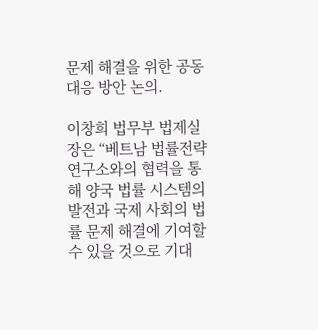문제 해결을 위한 공동 대응 방안 논의.

이창희 법무부 법제실장은 “베트남 법률전략연구소와의 협력을 통해 양국 법률 시스템의 발전과 국제 사회의 법률 문제 해결에 기여할 수 있을 것으로 기대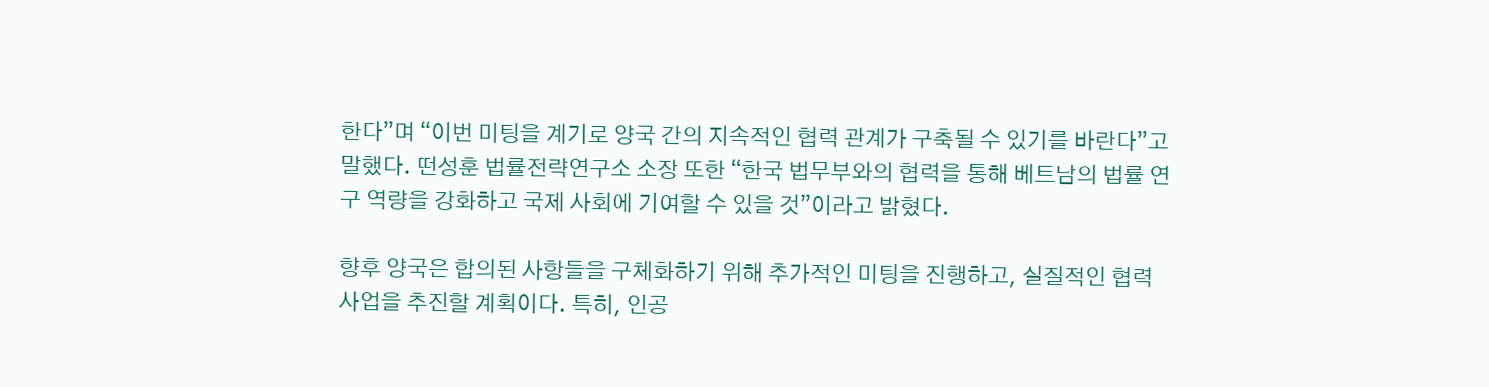한다”며 “이번 미팅을 계기로 양국 간의 지속적인 협력 관계가 구축될 수 있기를 바란다”고 말했다. 떤성훈 법률전략연구소 소장 또한 “한국 법무부와의 협력을 통해 베트남의 법률 연구 역량을 강화하고 국제 사회에 기여할 수 있을 것”이라고 밝혔다.

향후 양국은 합의된 사항들을 구체화하기 위해 추가적인 미팅을 진행하고, 실질적인 협력 사업을 추진할 계획이다. 특히, 인공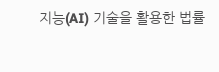지능(AI) 기술을 활용한 법률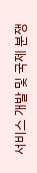서비스 개발 및 국제 분쟁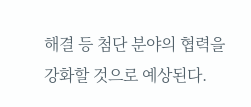해결 등 첨단 분야의 협력을 강화할 것으로 예상된다.